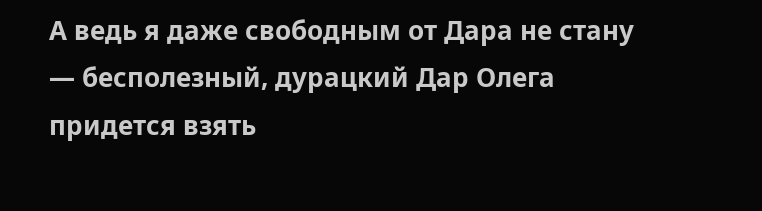А ведь я даже свободным от Дара не стану — бесполезный, дурацкий Дар Олега придется взять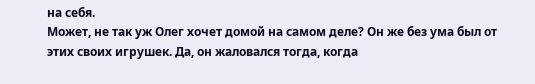на себя.
Может, не так уж Олег хочет домой на самом деле? Он же без ума был от этих своих игрушек. Да, он жаловался тогда, когда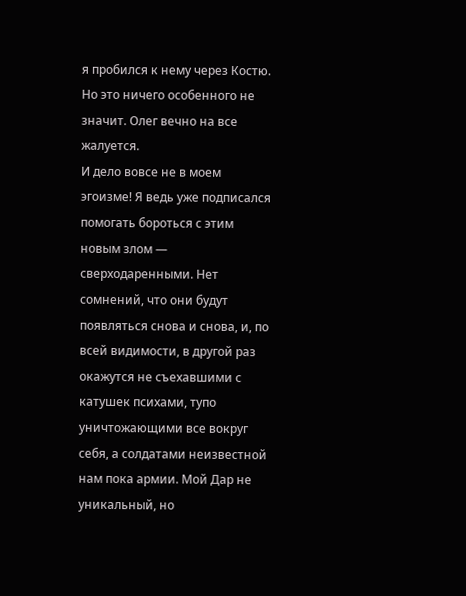я пробился к нему через Костю. Но это ничего особенного не значит. Олег вечно на все жалуется.
И дело вовсе не в моем эгоизме! Я ведь уже подписался помогать бороться с этим новым злом — сверходаренными. Нет сомнений, что они будут появляться снова и снова, и, по всей видимости, в другой раз окажутся не съехавшими с катушек психами, тупо уничтожающими все вокруг себя, а солдатами неизвестной нам пока армии. Мой Дар не уникальный, но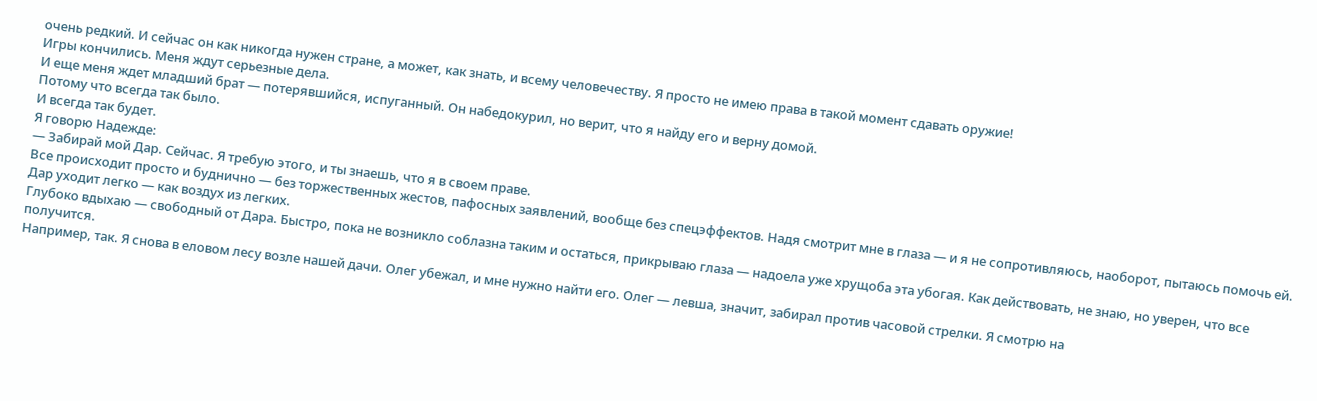очень редкий. И сейчас он как никогда нужен стране, а может, как знать, и всему человечеству. Я просто не имею права в такой момент сдавать оружие!
Игры кончились. Меня ждут серьезные дела.
И еще меня ждет младший брат — потерявшийся, испуганный. Он набедокурил, но верит, что я найду его и верну домой.
Потому что всегда так было.
И всегда так будет.
Я говорю Надежде:
— Забирай мой Дар. Сейчас. Я требую этого, и ты знаешь, что я в своем праве.
Все происходит просто и буднично — без торжественных жестов, пафосных заявлений, вообще без спецэффектов. Надя смотрит мне в глаза — и я не сопротивляюсь, наоборот, пытаюсь помочь ей. Дар уходит легко — как воздух из легких.
Глубоко вдыхаю — свободный от Дара. Быстро, пока не возникло соблазна таким и остаться, прикрываю глаза — надоела уже хрущоба эта убогая. Как действовать, не знаю, но уверен, что все получится.
Например, так. Я снова в еловом лесу возле нашей дачи. Олег убежал, и мне нужно найти его. Олег — левша, значит, забирал против часовой стрелки. Я смотрю на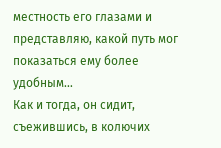местность его глазами и представляю, какой путь мог показаться ему более удобным…
Как и тогда, он сидит, съежившись, в колючих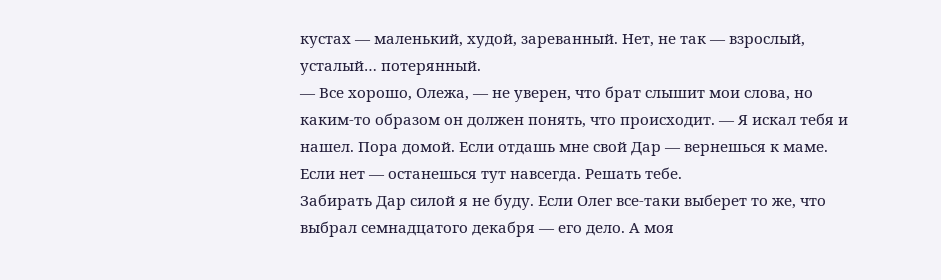кустах — маленький, худой, зареванный. Нет, не так — взрослый, усталый… потерянный.
— Все хорошо, Олежа, — не уверен, что брат слышит мои слова, но каким-то образом он должен понять, что происходит. — Я искал тебя и нашел. Пора домой. Если отдашь мне свой Дар — вернешься к маме. Если нет — останешься тут навсегда. Решать тебе.
Забирать Дар силой я не буду. Если Олег все-таки выберет то же, что выбрал семнадцатого декабря — его дело. А моя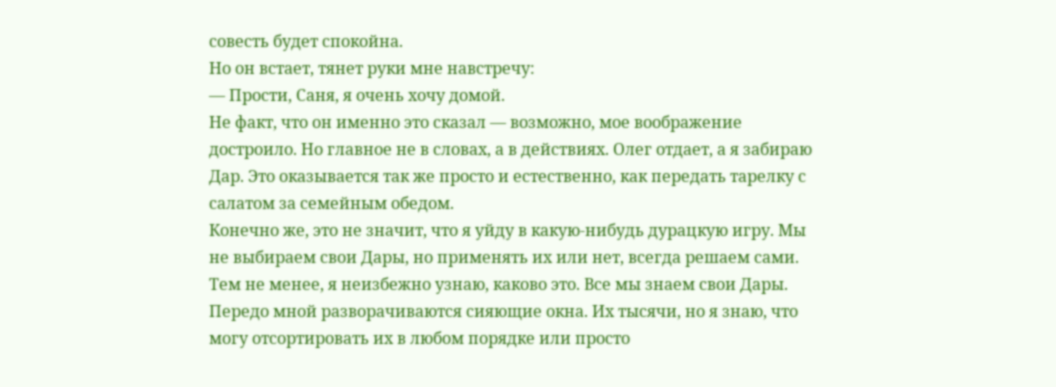совесть будет спокойна.
Но он встает, тянет руки мне навстречу:
— Прости, Саня, я очень хочу домой.
Не факт, что он именно это сказал — возможно, мое воображение достроило. Но главное не в словах, а в действиях. Олег отдает, а я забираю Дар. Это оказывается так же просто и естественно, как передать тарелку с салатом за семейным обедом.
Конечно же, это не значит, что я уйду в какую-нибудь дурацкую игру. Мы не выбираем свои Дары, но применять их или нет, всегда решаем сами. Тем не менее, я неизбежно узнаю, каково это. Все мы знаем свои Дары.
Передо мной разворачиваются сияющие окна. Их тысячи, но я знаю, что могу отсортировать их в любом порядке или просто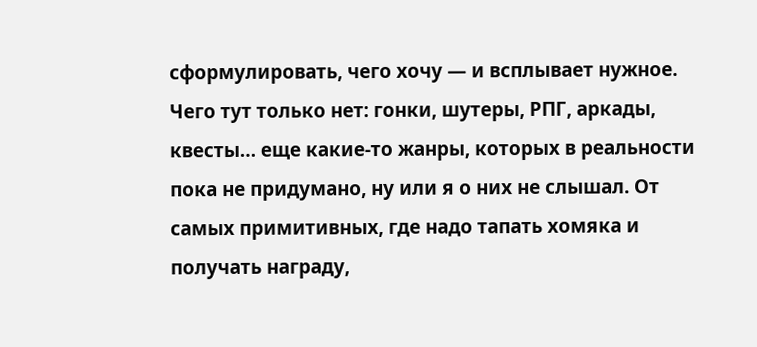сформулировать, чего хочу — и всплывает нужное. Чего тут только нет: гонки, шутеры, РПГ, аркады, квесты… еще какие-то жанры, которых в реальности пока не придумано, ну или я о них не слышал. От самых примитивных, где надо тапать хомяка и получать награду,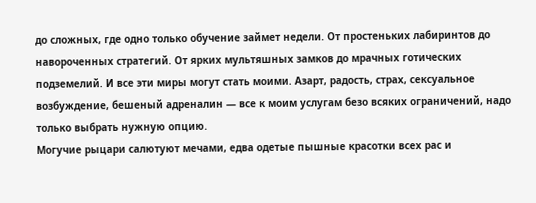до сложных, где одно только обучение займет недели. От простеньких лабиринтов до навороченных стратегий. От ярких мультяшных замков до мрачных готических подземелий. И все эти миры могут стать моими. Азарт, радость, страх, сексуальное возбуждение, бешеный адреналин — все к моим услугам безо всяких ограничений, надо только выбрать нужную опцию.
Могучие рыцари салютуют мечами, едва одетые пышные красотки всех рас и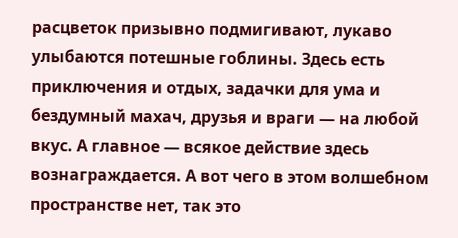расцветок призывно подмигивают, лукаво улыбаются потешные гоблины. Здесь есть приключения и отдых, задачки для ума и бездумный махач, друзья и враги — на любой вкус. А главное — всякое действие здесь вознаграждается. А вот чего в этом волшебном пространстве нет, так это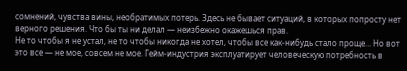сомнений, чувства вины, необратимых потерь. Здесь не бывает ситуаций, в которых попросту нет верного решения. Что бы ты ни делал — неизбежно окажешься прав.
Не то чтобы я не устал, не то чтобы никогда не хотел, чтобы все как-нибудь стало проще… Но вот это все — не мое, совсем не мое. Гейм-индустрия эксплуатирует человеческую потребность в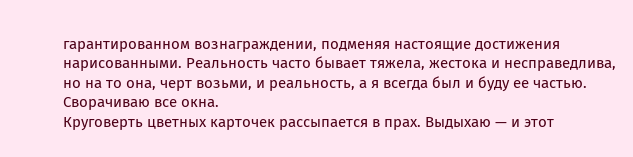гарантированном вознаграждении, подменяя настоящие достижения нарисованными. Реальность часто бывает тяжела, жестока и несправедлива, но на то она, черт возьми, и реальность, а я всегда был и буду ее частью.
Сворачиваю все окна.
Круговерть цветных карточек рассыпается в прах. Выдыхаю — и этот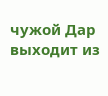чужой Дар выходит из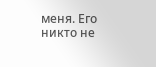меня. Его никто не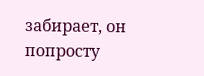забирает, он попросту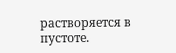растворяется в пустоте.